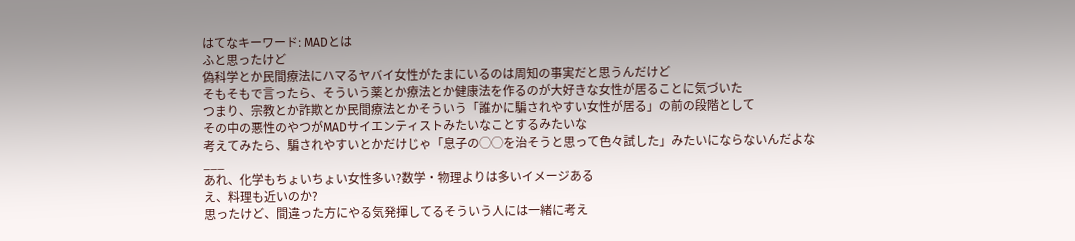はてなキーワード: MADとは
ふと思ったけど
偽科学とか民間療法にハマるヤバイ女性がたまにいるのは周知の事実だと思うんだけど
そもそもで言ったら、そういう薬とか療法とか健康法を作るのが大好きな女性が居ることに気づいた
つまり、宗教とか詐欺とか民間療法とかそういう「誰かに騙されやすい女性が居る」の前の段階として
その中の悪性のやつがMADサイエンティストみたいなことするみたいな
考えてみたら、騙されやすいとかだけじゃ「息子の◯◯を治そうと思って色々試した」みたいにならないんだよな
___
あれ、化学もちょいちょい女性多い?数学・物理よりは多いイメージある
え、料理も近いのか?
思ったけど、間違った方にやる気発揮してるそういう人には一緒に考え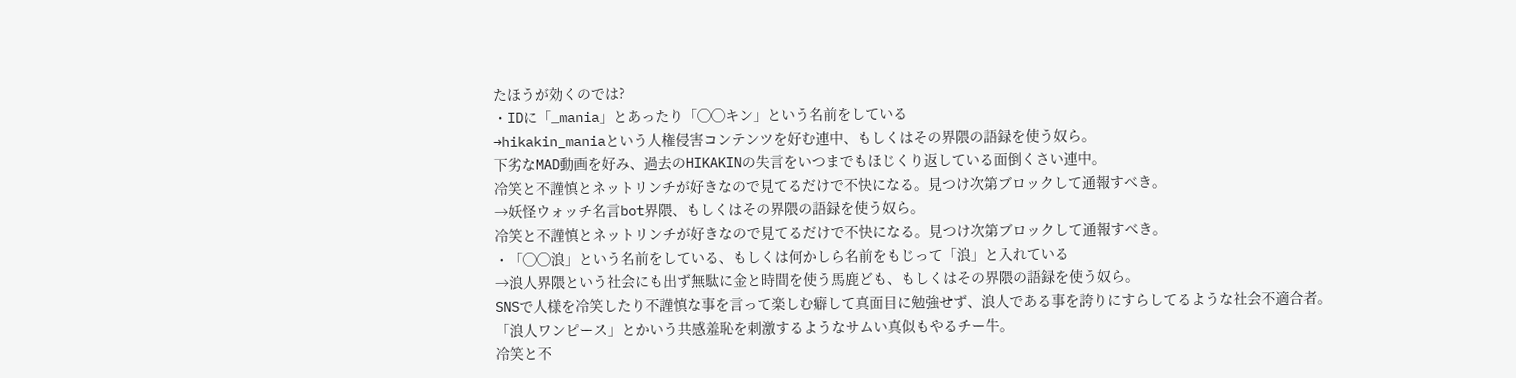たほうが効くのでは?
・IDに「_mania」とあったり「◯◯キン」という名前をしている
→hikakin_maniaという人権侵害コンテンツを好む連中、もしくはその界隈の語録を使う奴ら。
下劣なMAD動画を好み、過去のHIKAKINの失言をいつまでもほじくり返している面倒くさい連中。
冷笑と不謹慎とネットリンチが好きなので見てるだけで不快になる。見つけ次第ブロックして通報すべき。
→妖怪ウォッチ名言bot界隈、もしくはその界隈の語録を使う奴ら。
冷笑と不謹慎とネットリンチが好きなので見てるだけで不快になる。見つけ次第ブロックして通報すべき。
・「◯◯浪」という名前をしている、もしくは何かしら名前をもじって「浪」と入れている
→浪人界隈という社会にも出ず無駄に金と時間を使う馬鹿ども、もしくはその界隈の語録を使う奴ら。
SNSで人様を冷笑したり不謹慎な事を言って楽しむ癖して真面目に勉強せず、浪人である事を誇りにすらしてるような社会不適合者。
「浪人ワンピース」とかいう共感羞恥を刺激するようなサムい真似もやるチー牛。
冷笑と不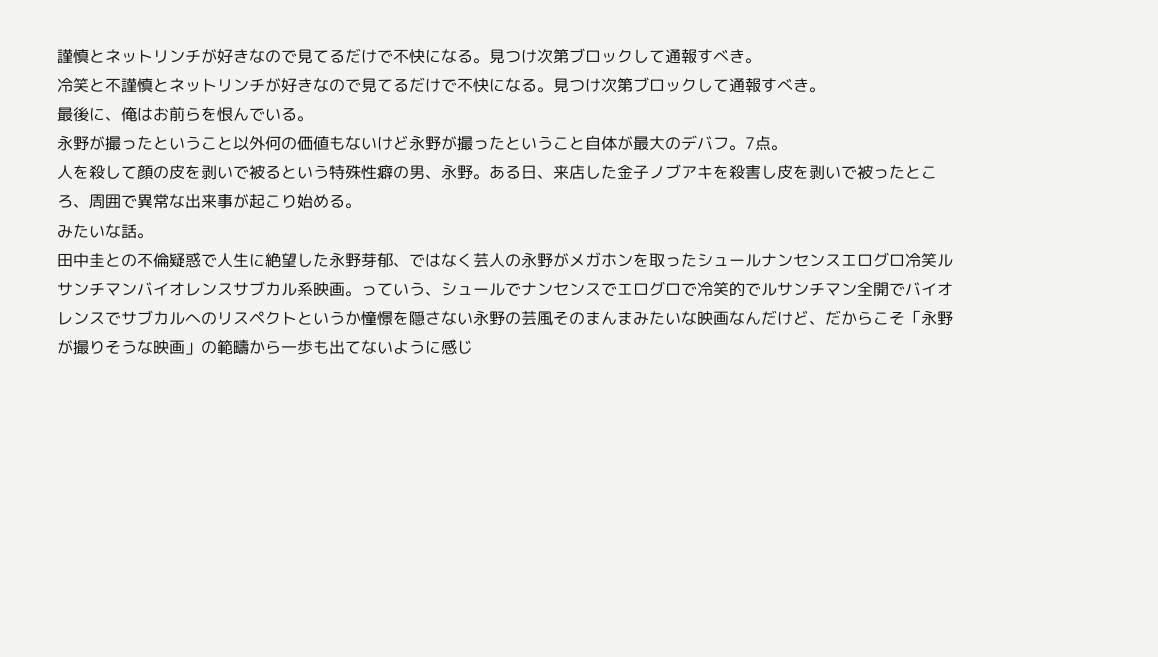謹慎とネットリンチが好きなので見てるだけで不快になる。見つけ次第ブロックして通報すべき。
冷笑と不謹慎とネットリンチが好きなので見てるだけで不快になる。見つけ次第ブロックして通報すべき。
最後に、俺はお前らを恨んでいる。
永野が撮ったということ以外何の価値もないけど永野が撮ったということ自体が最大のデバフ。7点。
人を殺して顔の皮を剥いで被るという特殊性癖の男、永野。ある日、来店した金子ノブアキを殺害し皮を剥いで被ったところ、周囲で異常な出来事が起こり始める。
みたいな話。
田中圭との不倫疑惑で人生に絶望した永野芽郁、ではなく芸人の永野がメガホンを取ったシュールナンセンスエログロ冷笑ルサンチマンバイオレンスサブカル系映画。っていう、シュールでナンセンスでエログロで冷笑的でルサンチマン全開でバイオレンスでサブカルへのリスペクトというか憧憬を隠さない永野の芸風そのまんまみたいな映画なんだけど、だからこそ「永野が撮りそうな映画」の範疇から一歩も出てないように感じ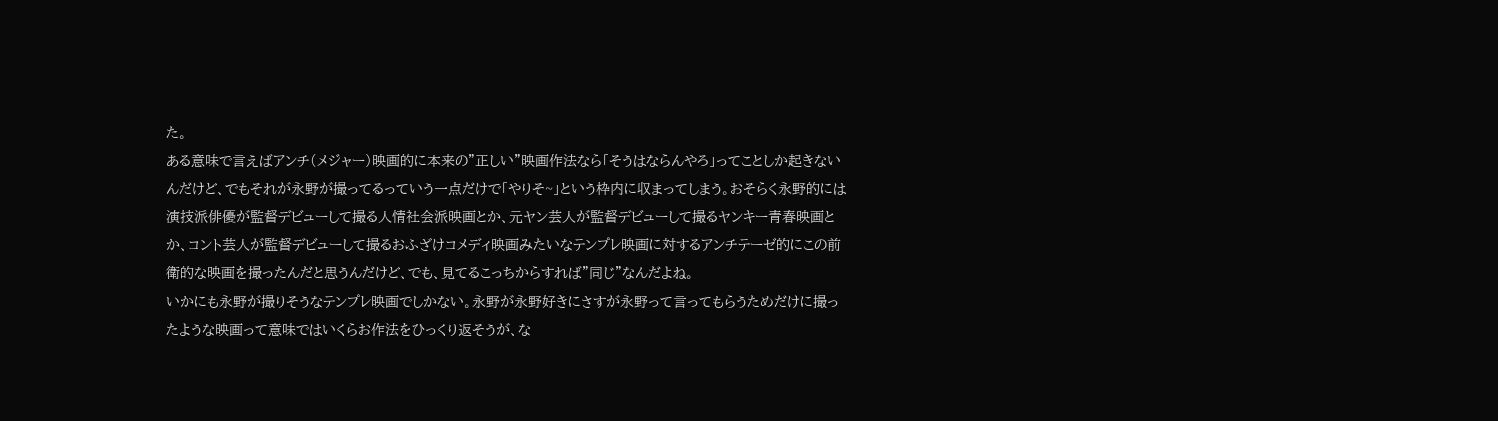た。
ある意味で言えばアンチ(メジャー)映画的に本来の"正しい"映画作法なら「そうはならんやろ」ってことしか起きないんだけど、でもそれが永野が撮ってるっていう一点だけで「やりそ~」という枠内に収まってしまう。おそらく永野的には演技派俳優が監督デビューして撮る人情社会派映画とか、元ヤン芸人が監督デビューして撮るヤンキー青春映画とか、コント芸人が監督デビューして撮るおふざけコメディ映画みたいなテンプレ映画に対するアンチテーゼ的にこの前衛的な映画を撮ったんだと思うんだけど、でも、見てるこっちからすれば"同じ"なんだよね。
いかにも永野が撮りそうなテンプレ映画でしかない。永野が永野好きにさすが永野って言ってもらうためだけに撮ったような映画って意味ではいくらお作法をひっくり返そうが、な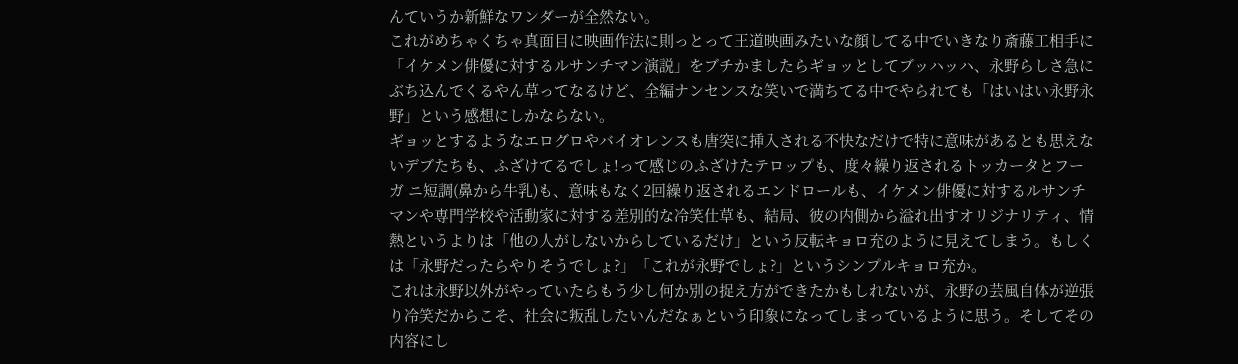んていうか新鮮なワンダーが全然ない。
これがめちゃくちゃ真面目に映画作法に則っとって王道映画みたいな顔してる中でいきなり斎藤工相手に「イケメン俳優に対するルサンチマン演説」をブチかましたらギョッとしてブッハッハ、永野らしさ急にぶち込んでくるやん草ってなるけど、全編ナンセンスな笑いで満ちてる中でやられても「はいはい永野永野」という感想にしかならない。
ギョッとするようなエログロやバイオレンスも唐突に挿入される不快なだけで特に意味があるとも思えないデブたちも、ふざけてるでしょ!って感じのふざけたテロップも、度々繰り返されるトッカータとフーガ ニ短調(鼻から牛乳)も、意味もなく2回繰り返されるエンドロールも、イケメン俳優に対するルサンチマンや専門学校や活動家に対する差別的な冷笑仕草も、結局、彼の内側から溢れ出すオリジナリティ、情熱というよりは「他の人がしないからしているだけ」という反転キョロ充のように見えてしまう。もしくは「永野だったらやりそうでしょ?」「これが永野でしょ?」というシンプルキョロ充か。
これは永野以外がやっていたらもう少し何か別の捉え方ができたかもしれないが、永野の芸風自体が逆張り冷笑だからこそ、社会に叛乱したいんだなぁという印象になってしまっているように思う。そしてその内容にし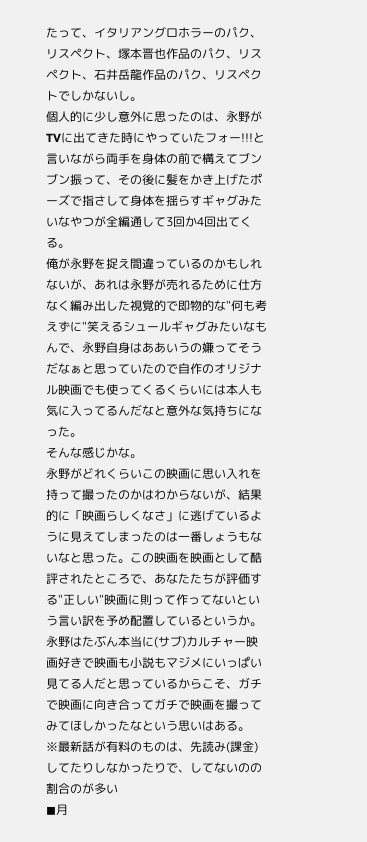たって、イタリアングロホラーのパク、リスペクト、塚本晋也作品のパク、リスペクト、石井岳龍作品のパク、リスペクトでしかないし。
個人的に少し意外に思ったのは、永野がTVに出てきた時にやっていたフォー!!!と言いながら両手を身体の前で構えてブンブン振って、その後に髪をかき上げたポーズで指さして身体を揺らすギャグみたいなやつが全編通して3回か4回出てくる。
俺が永野を捉え間違っているのかもしれないが、あれは永野が売れるために仕方なく編み出した視覚的で即物的な"何も考えずに"笑えるシュールギャグみたいなもんで、永野自身はああいうの嫌ってそうだなぁと思っていたので自作のオリジナル映画でも使ってくるくらいには本人も気に入ってるんだなと意外な気持ちになった。
そんな感じかな。
永野がどれくらいこの映画に思い入れを持って撮ったのかはわからないが、結果的に「映画らしくなさ」に逃げているように見えてしまったのは一番しょうもないなと思った。この映画を映画として酷評されたところで、あなたたちが評価する"正しい"映画に則って作ってないという言い訳を予め配置しているというか。永野はたぶん本当に(サブ)カルチャー映画好きで映画も小説もマジメにいっぱい見てる人だと思っているからこそ、ガチで映画に向き合ってガチで映画を撮ってみてほしかったなという思いはある。
※最新話が有料のものは、先読み(課金)してたりしなかったりで、してないのの割合のが多い
◼月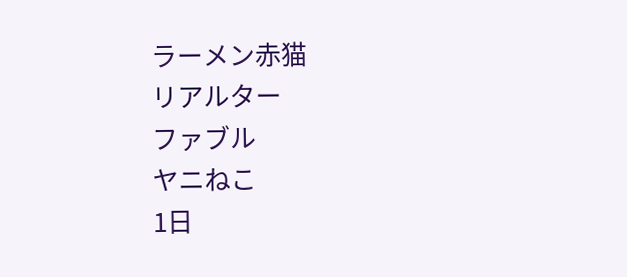ラーメン赤猫
リアルター
ファブル
ヤニねこ
1日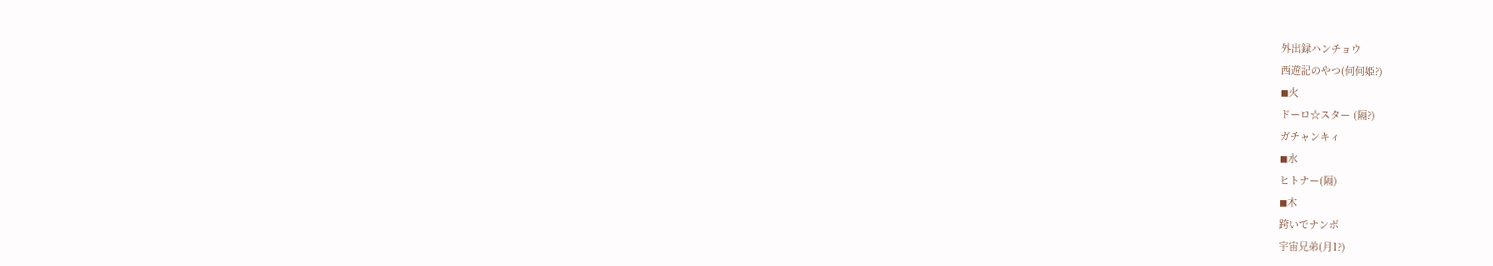外出録ハンチョウ
西遊記のやつ(何何姫?)
◼火
ドーロ☆スター (隔?)
ガチャンキィ
◼水
ヒトナー(隔)
◼木
跨いでナンボ
宇宙兄弟(月1?)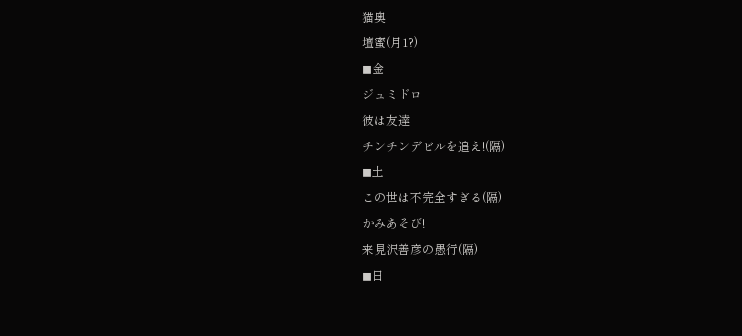猫奥
壇蜜(月1?)
◼金
ジュミドロ
彼は友達
チンチンデビルを追え!(隔)
◼土
この世は不完全すぎる(隔)
かみあそび!
来見沢善彦の愚行(隔)
◼日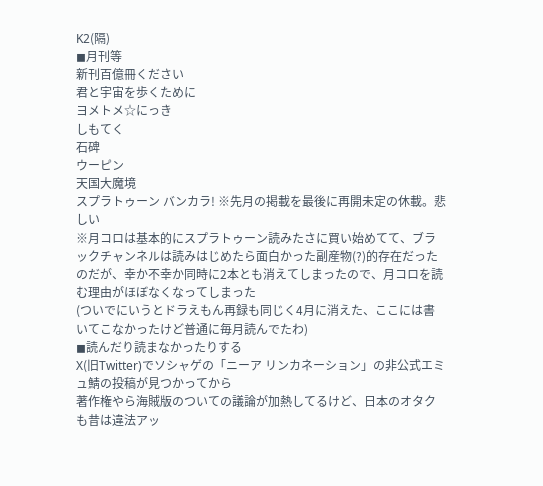K2(隔)
◼月刊等
新刊百億冊ください
君と宇宙を歩くために
ヨメトメ☆にっき
しもてく
石碑
ウーピン
天国大魔境
スプラトゥーン バンカラ! ※先月の掲載を最後に再開未定の休載。悲しい
※月コロは基本的にスプラトゥーン読みたさに買い始めてて、ブラックチャンネルは読みはじめたら面白かった副産物(?)的存在だったのだが、幸か不幸か同時に2本とも消えてしまったので、月コロを読む理由がほぼなくなってしまった
(ついでにいうとドラえもん再録も同じく4月に消えた、ここには書いてこなかったけど普通に毎月読んでたわ)
◼読んだり読まなかったりする
X(旧Twitter)でソシャゲの「ニーア リンカネーション」の非公式エミュ鯖の投稿が見つかってから
著作権やら海賊版のついての議論が加熱してるけど、日本のオタクも昔は違法アッ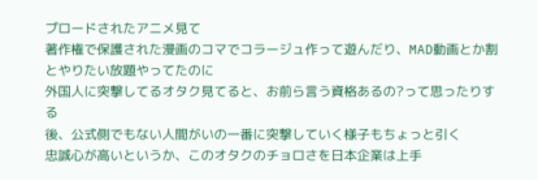プロードされたアニメ見て
著作権で保護された漫画のコマでコラージュ作って遊んだり、MAD動画とか割とやりたい放題やってたのに
外国人に突撃してるオタク見てると、お前ら言う資格あるの?って思ったりする
後、公式側でもない人間がいの一番に突撃していく様子もちょっと引く
忠誠心が高いというか、このオタクのチョロさを日本企業は上手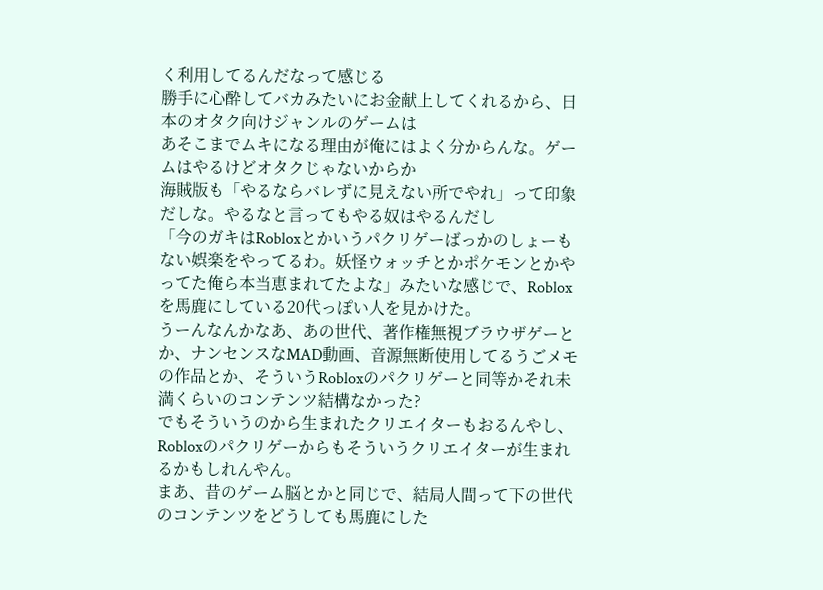く利用してるんだなって感じる
勝手に心酔してバカみたいにお金献上してくれるから、日本のオタク向けジャンルのゲームは
あそこまでムキになる理由が俺にはよく分からんな。ゲームはやるけどオタクじゃないからか
海賊版も「やるならバレずに見えない所でやれ」って印象だしな。やるなと言ってもやる奴はやるんだし
「今のガキはRobloxとかいうパクリゲーばっかのしょーもない娯楽をやってるわ。妖怪ウォッチとかポケモンとかやってた俺ら本当恵まれてたよな」みたいな感じで、Robloxを馬鹿にしている20代っぽい人を見かけた。
うーんなんかなあ、あの世代、著作権無視ブラウザゲーとか、ナンセンスなMAD動画、音源無断使用してるうごメモの作品とか、そういうRobloxのパクリゲーと同等かそれ未満くらいのコンテンツ結構なかった?
でもそういうのから生まれたクリエイターもおるんやし、Robloxのパクリゲーからもそういうクリエイターが生まれるかもしれんやん。
まあ、昔のゲーム脳とかと同じで、結局人間って下の世代のコンテンツをどうしても馬鹿にした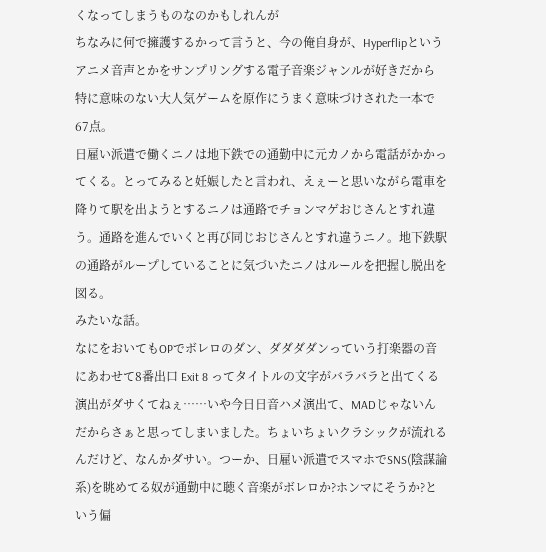くなってしまうものなのかもしれんが
ちなみに何で擁護するかって言うと、今の俺自身が、Hyperflipというアニメ音声とかをサンプリングする電子音楽ジャンルが好きだから
特に意味のない大人気ゲームを原作にうまく意味づけされた一本で67点。
日雇い派遣で働くニノは地下鉄での通勤中に元カノから電話がかかってくる。とってみると妊娠したと言われ、えぇーと思いながら電車を降りて駅を出ようとするニノは通路でチョンマゲおじさんとすれ違う。通路を進んでいくと再び同じおじさんとすれ違うニノ。地下鉄駅の通路がループしていることに気づいたニノはルールを把握し脱出を図る。
みたいな話。
なにをおいてもOPでボレロのダン、ダダダダンっていう打楽器の音にあわせて8番出口 Exit 8 ってタイトルの文字がバラバラと出てくる演出がダサくてねぇ……いや今日日音ハメ演出て、MADじゃないんだからさぁと思ってしまいました。ちょいちょいクラシックが流れるんだけど、なんかダサい。つーか、日雇い派遣でスマホでSNS(陰謀論系)を眺めてる奴が通勤中に聴く音楽がボレロか?ホンマにそうか?という偏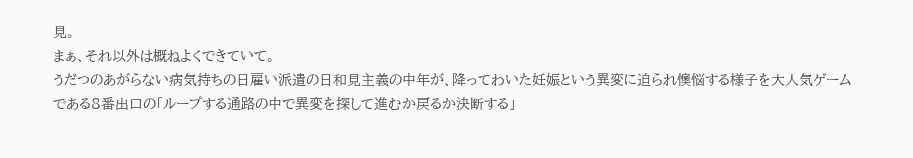見。
まぁ、それ以外は概ねよくできていて。
うだつのあがらない病気持ちの日雇い派遣の日和見主義の中年が、降ってわいた妊娠という異変に迫られ懊悩する様子を大人気ゲームである8番出口の「ループする通路の中で異変を探して進むか戻るか決断する」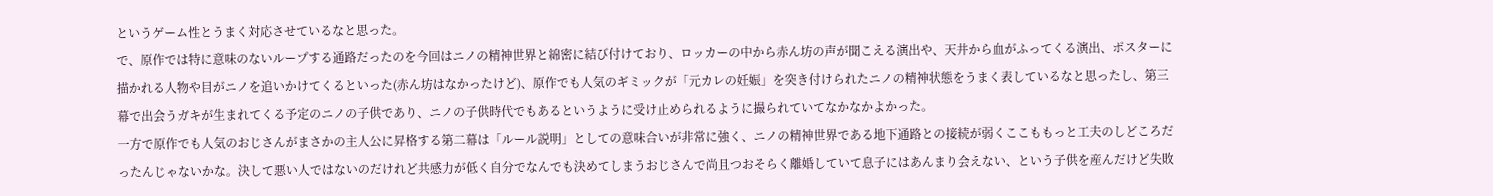というゲーム性とうまく対応させているなと思った。
で、原作では特に意味のないループする通路だったのを今回はニノの精神世界と綿密に結び付けており、ロッカーの中から赤ん坊の声が聞こえる演出や、天井から血がふってくる演出、ポスターに描かれる人物や目がニノを追いかけてくるといった(赤ん坊はなかったけど)、原作でも人気のギミックが「元カレの妊娠」を突き付けられたニノの精神状態をうまく表しているなと思ったし、第三幕で出会うガキが生まれてくる予定のニノの子供であり、ニノの子供時代でもあるというように受け止められるように撮られていてなかなかよかった。
一方で原作でも人気のおじさんがまさかの主人公に昇格する第二幕は「ルール説明」としての意味合いが非常に強く、ニノの精神世界である地下通路との接続が弱くここももっと工夫のしどころだったんじゃないかな。決して悪い人ではないのだけれど共感力が低く自分でなんでも決めてしまうおじさんで尚且つおそらく離婚していて息子にはあんまり会えない、という子供を産んだけど失敗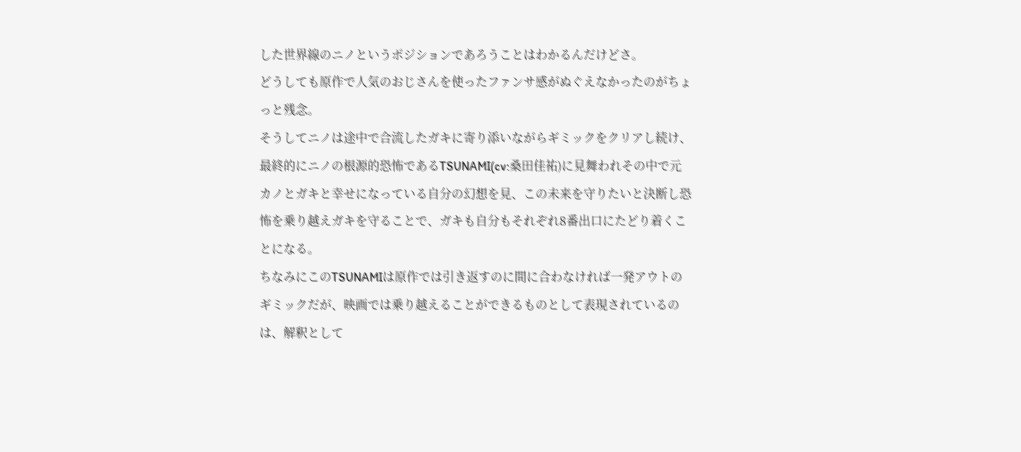した世界線のニノというポジションであろうことはわかるんだけどさ。
どうしても原作で人気のおじさんを使ったファンサ感がぬぐえなかったのがちょっと残念。
そうしてニノは途中で合流したガキに寄り添いながらギミックをクリアし続け、最終的にニノの根源的恐怖であるTSUNAMI(cv:桑田佳祐)に見舞われその中で元カノとガキと幸せになっている自分の幻想を見、この未来を守りたいと決断し恐怖を乗り越えガキを守ることで、ガキも自分もそれぞれ8番出口にたどり着くことになる。
ちなみにこのTSUNAMIは原作では引き返すのに間に合わなければ一発アウトのギミックだが、映画では乗り越えることができるものとして表現されているのは、解釈として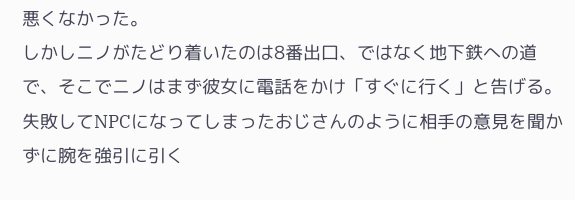悪くなかった。
しかしニノがたどり着いたのは8番出口、ではなく地下鉄への道で、そこでニノはまず彼女に電話をかけ「すぐに行く」と告げる。失敗してNPCになってしまったおじさんのように相手の意見を聞かずに腕を強引に引く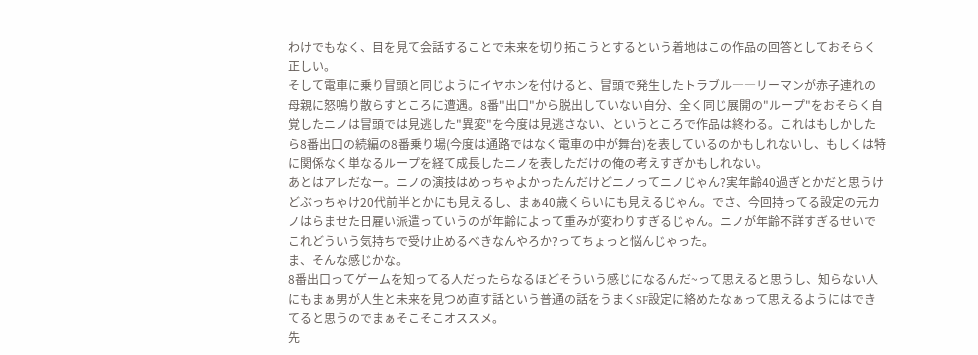わけでもなく、目を見て会話することで未来を切り拓こうとするという着地はこの作品の回答としておそらく正しい。
そして電車に乗り冒頭と同じようにイヤホンを付けると、冒頭で発生したトラブル――リーマンが赤子連れの母親に怒鳴り散らすところに遭遇。8番"出口"から脱出していない自分、全く同じ展開の"ループ"をおそらく自覚したニノは冒頭では見逃した"異変"を今度は見逃さない、というところで作品は終わる。これはもしかしたら8番出口の続編の8番乗り場(今度は通路ではなく電車の中が舞台)を表しているのかもしれないし、もしくは特に関係なく単なるループを経て成長したニノを表しただけの俺の考えすぎかもしれない。
あとはアレだなー。ニノの演技はめっちゃよかったんだけどニノってニノじゃん?実年齢40過ぎとかだと思うけどぶっちゃけ20代前半とかにも見えるし、まぁ40歳くらいにも見えるじゃん。でさ、今回持ってる設定の元カノはらませた日雇い派遣っていうのが年齢によって重みが変わりすぎるじゃん。ニノが年齢不詳すぎるせいでこれどういう気持ちで受け止めるべきなんやろか?ってちょっと悩んじゃった。
ま、そんな感じかな。
8番出口ってゲームを知ってる人だったらなるほどそういう感じになるんだ~って思えると思うし、知らない人にもまぁ男が人生と未来を見つめ直す話という普通の話をうまくSF設定に絡めたなぁって思えるようにはできてると思うのでまぁそこそこオススメ。
先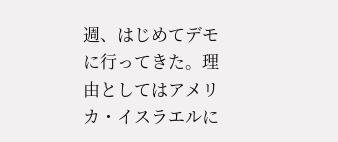週、はじめてデモに行ってきた。理由としてはアメリカ・イスラエルに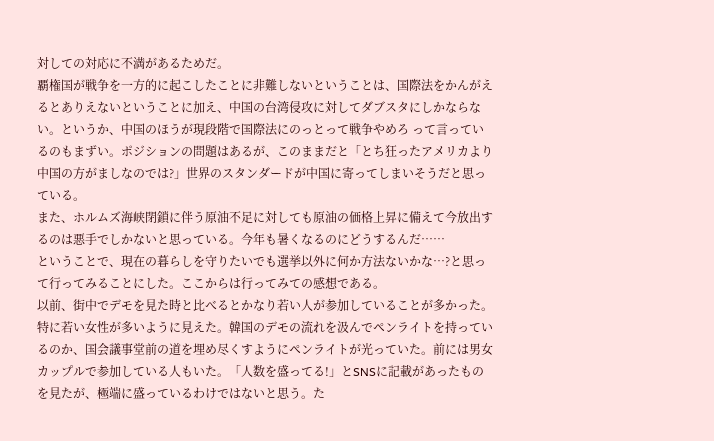対しての対応に不満があるためだ。
覇権国が戦争を一方的に起こしたことに非難しないということは、国際法をかんがえるとありえないということに加え、中国の台湾侵攻に対してダブスタにしかならない。というか、中国のほうが現段階で国際法にのっとって戦争やめろ って言っているのもまずい。ポジションの問題はあるが、このままだと「とち狂ったアメリカより中国の方がましなのでは?」世界のスタンダードが中国に寄ってしまいそうだと思っている。
また、ホルムズ海峡閉鎖に伴う原油不足に対しても原油の価格上昇に備えて今放出するのは悪手でしかないと思っている。今年も暑くなるのにどうするんだ……
ということで、現在の暮らしを守りたいでも選挙以外に何か方法ないかな…?と思って行ってみることにした。ここからは行ってみての感想である。
以前、街中でデモを見た時と比べるとかなり若い人が参加していることが多かった。特に若い女性が多いように見えた。韓国のデモの流れを汲んでペンライトを持っているのか、国会議事堂前の道を埋め尽くすようにペンライトが光っていた。前には男女カップルで参加している人もいた。「人数を盛ってる!」とSNSに記載があったものを見たが、極端に盛っているわけではないと思う。た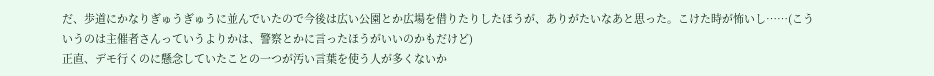だ、歩道にかなりぎゅうぎゅうに並んでいたので今後は広い公園とか広場を借りたりしたほうが、ありがたいなあと思った。こけた時が怖いし……(こういうのは主催者さんっていうよりかは、警察とかに言ったほうがいいのかもだけど)
正直、デモ行くのに懸念していたことの一つが汚い言葉を使う人が多くないか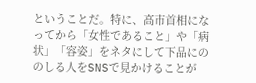ということだ。特に、高市首相になってから「女性であること」や「病状」「容姿」をネタにして下品にののしる人をSNSで見かけることが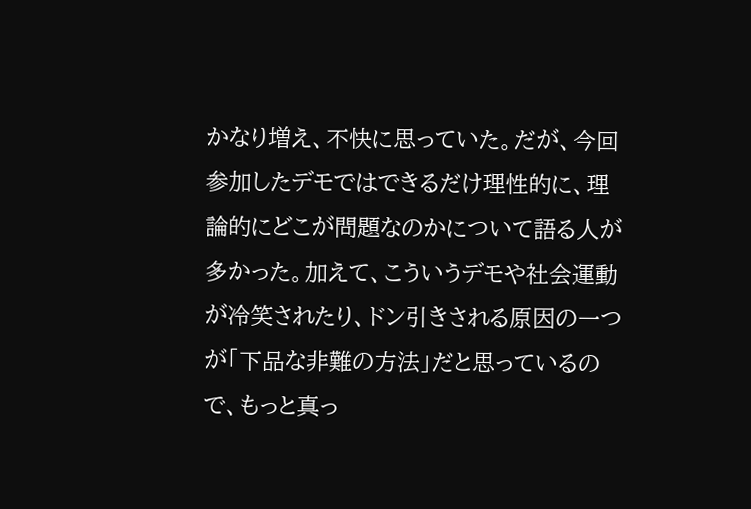かなり増え、不快に思っていた。だが、今回参加したデモではできるだけ理性的に、理論的にどこが問題なのかについて語る人が多かった。加えて、こういうデモや社会運動が冷笑されたり、ドン引きされる原因の一つが「下品な非難の方法」だと思っているので、もっと真っ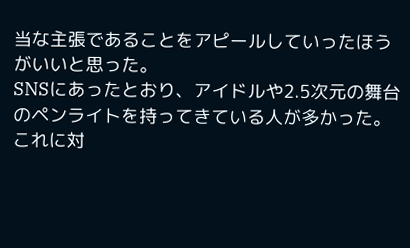当な主張であることをアピールしていったほうがいいと思った。
SNSにあったとおり、アイドルや2.5次元の舞台のペンライトを持ってきている人が多かった。これに対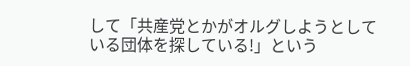して「共産党とかがオルグしようとしている団体を探している!」という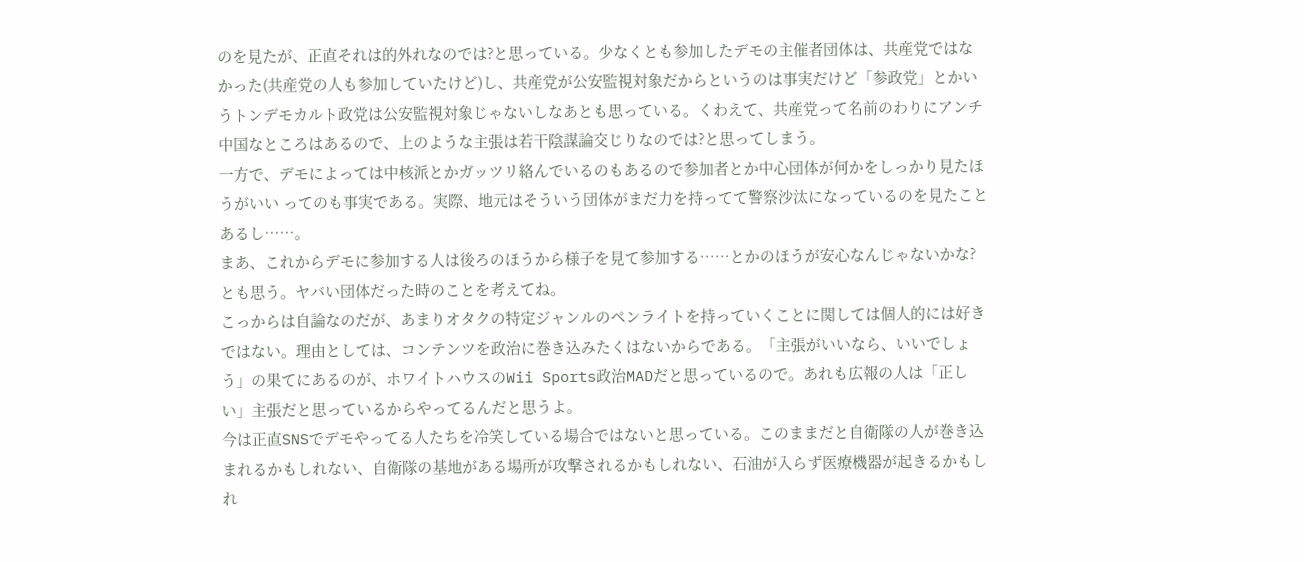のを見たが、正直それは的外れなのでは?と思っている。少なくとも参加したデモの主催者団体は、共産党ではなかった(共産党の人も参加していたけど)し、共産党が公安監視対象だからというのは事実だけど「参政党」とかいうトンデモカルト政党は公安監視対象じゃないしなあとも思っている。くわえて、共産党って名前のわりにアンチ中国なところはあるので、上のような主張は若干陰謀論交じりなのでは?と思ってしまう。
一方で、デモによっては中核派とかガッツリ絡んでいるのもあるので参加者とか中心団体が何かをしっかり見たほうがいい ってのも事実である。実際、地元はそういう団体がまだ力を持ってて警察沙汰になっているのを見たことあるし……。
まあ、これからデモに参加する人は後ろのほうから様子を見て参加する……とかのほうが安心なんじゃないかな?とも思う。ヤバい団体だった時のことを考えてね。
こっからは自論なのだが、あまりオタクの特定ジャンルのペンライトを持っていくことに関しては個人的には好きではない。理由としては、コンテンツを政治に巻き込みたくはないからである。「主張がいいなら、いいでしょう」の果てにあるのが、ホワイトハウスのWii Sports政治MADだと思っているので。あれも広報の人は「正しい」主張だと思っているからやってるんだと思うよ。
今は正直SNSでデモやってる人たちを冷笑している場合ではないと思っている。このままだと自衛隊の人が巻き込まれるかもしれない、自衛隊の基地がある場所が攻撃されるかもしれない、石油が入らず医療機器が起きるかもしれ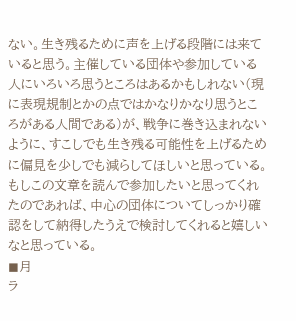ない。生き残るために声を上げる段階には来ていると思う。主催している団体や参加している人にいろいろ思うところはあるかもしれない(現に表現規制とかの点ではかなりかなり思うところがある人間である)が、戦争に巻き込まれないように、すこしでも生き残る可能性を上げるために偏見を少しでも減らしてほしいと思っている。もしこの文章を読んで参加したいと思ってくれたのであれば、中心の団体についてしっかり確認をして納得したうえで検討してくれると嬉しいなと思っている。
◼月
ラ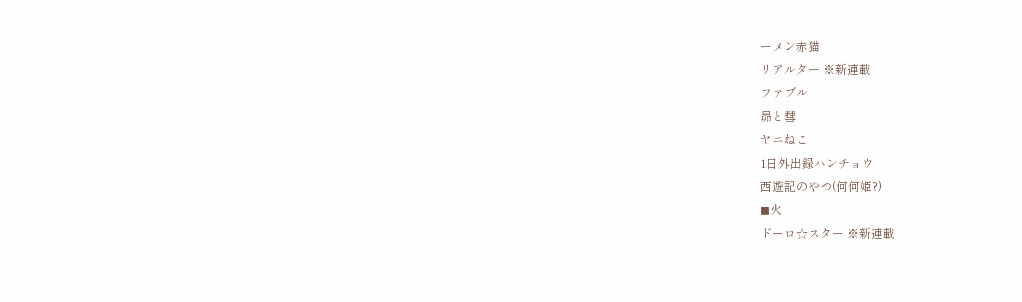ーメン赤猫
リアルター ※新連載
ファブル
昴と彗
ヤニねこ
1日外出録ハンチョウ
西遊記のやつ(何何姫?)
◼火
ドーロ☆スター ※新連載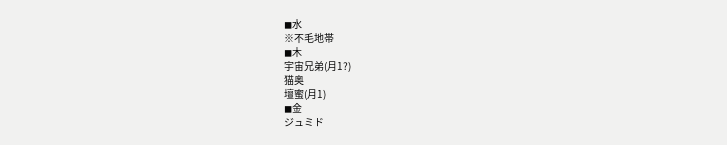◼水
※不毛地帯
◼木
宇宙兄弟(月1?)
猫奥
壇蜜(月1)
◼金
ジュミド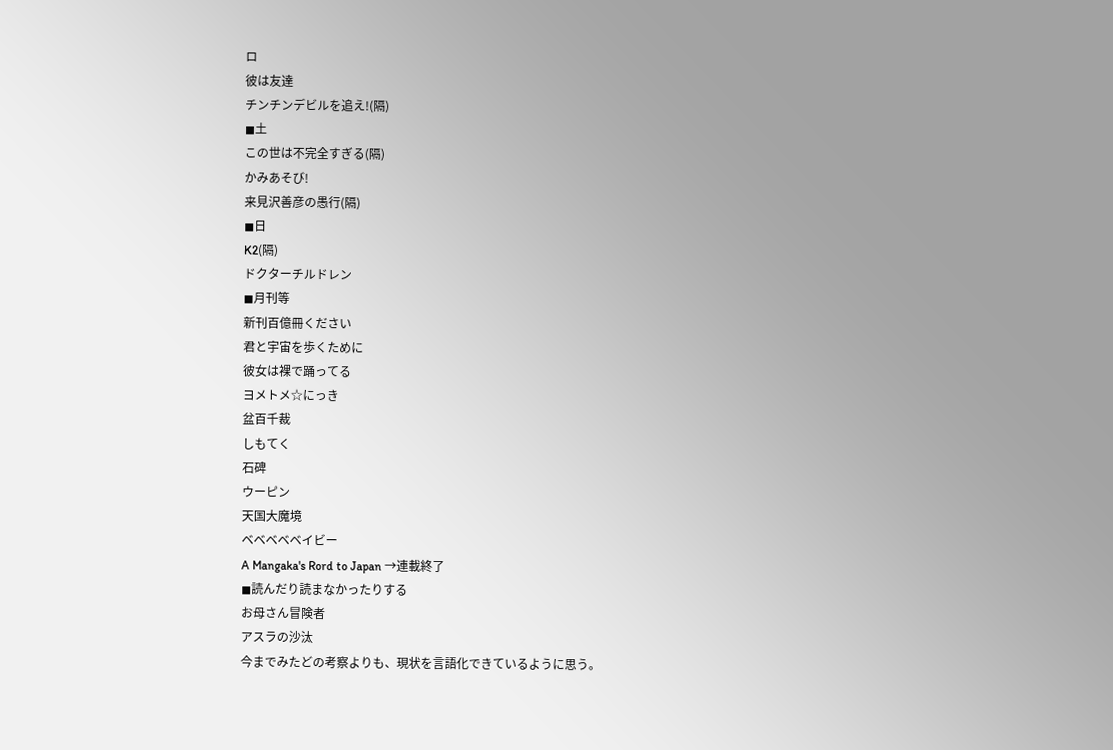ロ
彼は友達
チンチンデビルを追え!(隔)
◼土
この世は不完全すぎる(隔)
かみあそび!
来見沢善彦の愚行(隔)
◼日
K2(隔)
ドクターチルドレン
◼月刊等
新刊百億冊ください
君と宇宙を歩くために
彼女は裸で踊ってる
ヨメトメ☆にっき
盆百千裁
しもてく
石碑
ウーピン
天国大魔境
ベベベベベイビー
A Mangaka's Rord to Japan →連載終了
◼読んだり読まなかったりする
お母さん冒険者
アスラの沙汰
今までみたどの考察よりも、現状を言語化できているように思う。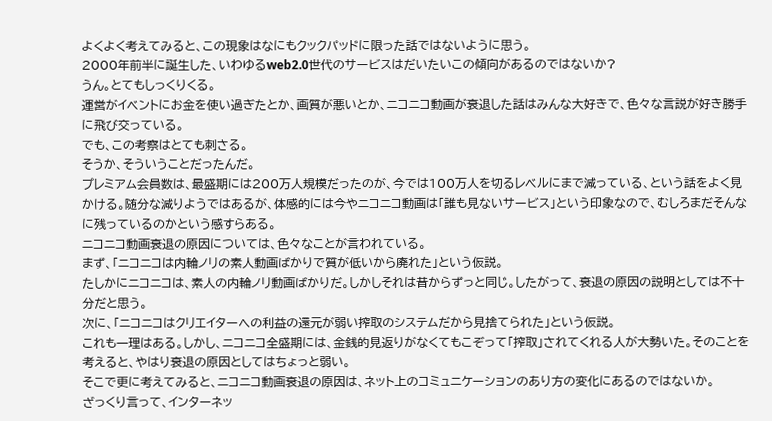よくよく考えてみると、この現象はなにもクックパッドに限った話ではないように思う。
2000年前半に誕生した、いわゆるweb2.0世代のサービスはだいたいこの傾向があるのではないか?
うん。とてもしっくりくる。
運営がイベントにお金を使い過ぎたとか、画質が悪いとか、ニコニコ動画が衰退した話はみんな大好きで、色々な言説が好き勝手に飛び交っている。
でも、この考察はとても刺さる。
そうか、そういうことだったんだ。
プレミアム会員数は、最盛期には200万人規模だったのが、今では100万人を切るレベルにまで減っている、という話をよく見かける。随分な減りようではあるが、体感的には今やニコニコ動画は「誰も見ないサービス」という印象なので、むしろまだそんなに残っているのかという感すらある。
ニコニコ動画衰退の原因については、色々なことが言われている。
まず、「ニコニコは内輪ノリの素人動画ばかりで質が低いから廃れた」という仮説。
たしかにニコニコは、素人の内輪ノリ動画ばかりだ。しかしそれは昔からずっと同じ。したがって、衰退の原因の説明としては不十分だと思う。
次に、「ニコニコはクリエイターへの利益の還元が弱い搾取のシステムだから見捨てられた」という仮説。
これも一理はある。しかし、ニコニコ全盛期には、金銭的見返りがなくてもこぞって「搾取」されてくれる人が大勢いた。そのことを考えると、やはり衰退の原因としてはちょっと弱い。
そこで更に考えてみると、ニコニコ動画衰退の原因は、ネット上のコミュニケーションのあり方の変化にあるのではないか。
ざっくり言って、インターネッ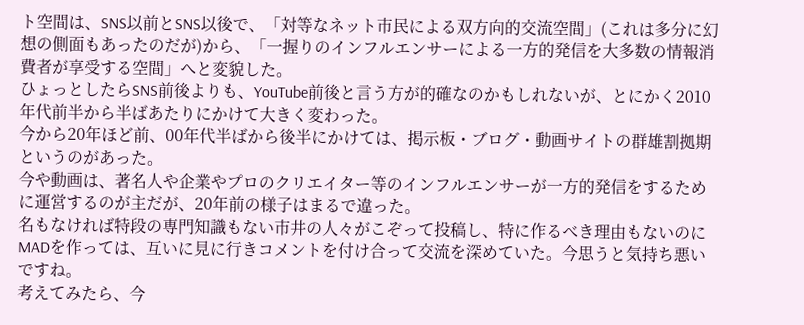ト空間は、SNS以前とSNS以後で、「対等なネット市民による双方向的交流空間」(これは多分に幻想の側面もあったのだが)から、「一握りのインフルエンサーによる一方的発信を大多数の情報消費者が享受する空間」へと変貌した。
ひょっとしたらSNS前後よりも、YouTube前後と言う方が的確なのかもしれないが、とにかく2010年代前半から半ばあたりにかけて大きく変わった。
今から20年ほど前、00年代半ばから後半にかけては、掲示板・ブログ・動画サイトの群雄割拠期というのがあった。
今や動画は、著名人や企業やプロのクリエイター等のインフルエンサーが一方的発信をするために運営するのが主だが、20年前の様子はまるで違った。
名もなければ特段の専門知識もない市井の人々がこぞって投稿し、特に作るべき理由もないのにMADを作っては、互いに見に行きコメントを付け合って交流を深めていた。今思うと気持ち悪いですね。
考えてみたら、今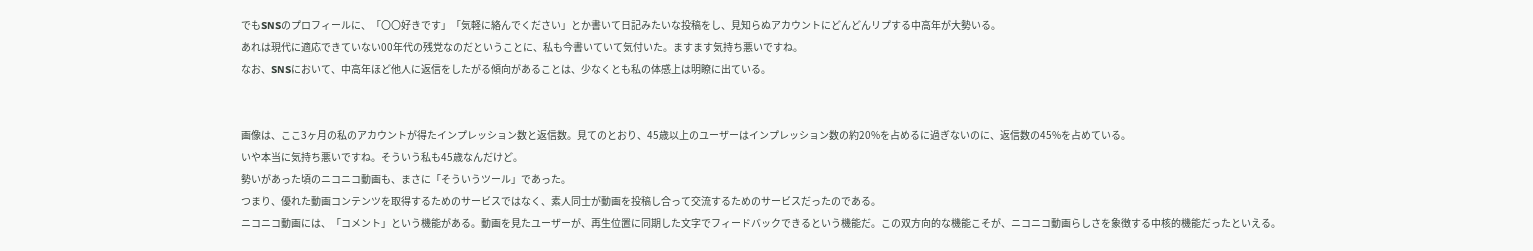でもSNSのプロフィールに、「〇〇好きです」「気軽に絡んでください」とか書いて日記みたいな投稿をし、見知らぬアカウントにどんどんリプする中高年が大勢いる。
あれは現代に適応できていない00年代の残党なのだということに、私も今書いていて気付いた。ますます気持ち悪いですね。
なお、SNSにおいて、中高年ほど他人に返信をしたがる傾向があることは、少なくとも私の体感上は明瞭に出ている。


画像は、ここ3ヶ月の私のアカウントが得たインプレッション数と返信数。見てのとおり、45歳以上のユーザーはインプレッション数の約20%を占めるに過ぎないのに、返信数の45%を占めている。
いや本当に気持ち悪いですね。そういう私も45歳なんだけど。
勢いがあった頃のニコニコ動画も、まさに「そういうツール」であった。
つまり、優れた動画コンテンツを取得するためのサービスではなく、素人同士が動画を投稿し合って交流するためのサービスだったのである。
ニコニコ動画には、「コメント」という機能がある。動画を見たユーザーが、再生位置に同期した文字でフィードバックできるという機能だ。この双方向的な機能こそが、ニコニコ動画らしさを象徴する中核的機能だったといえる。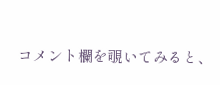コメント欄を覗いてみると、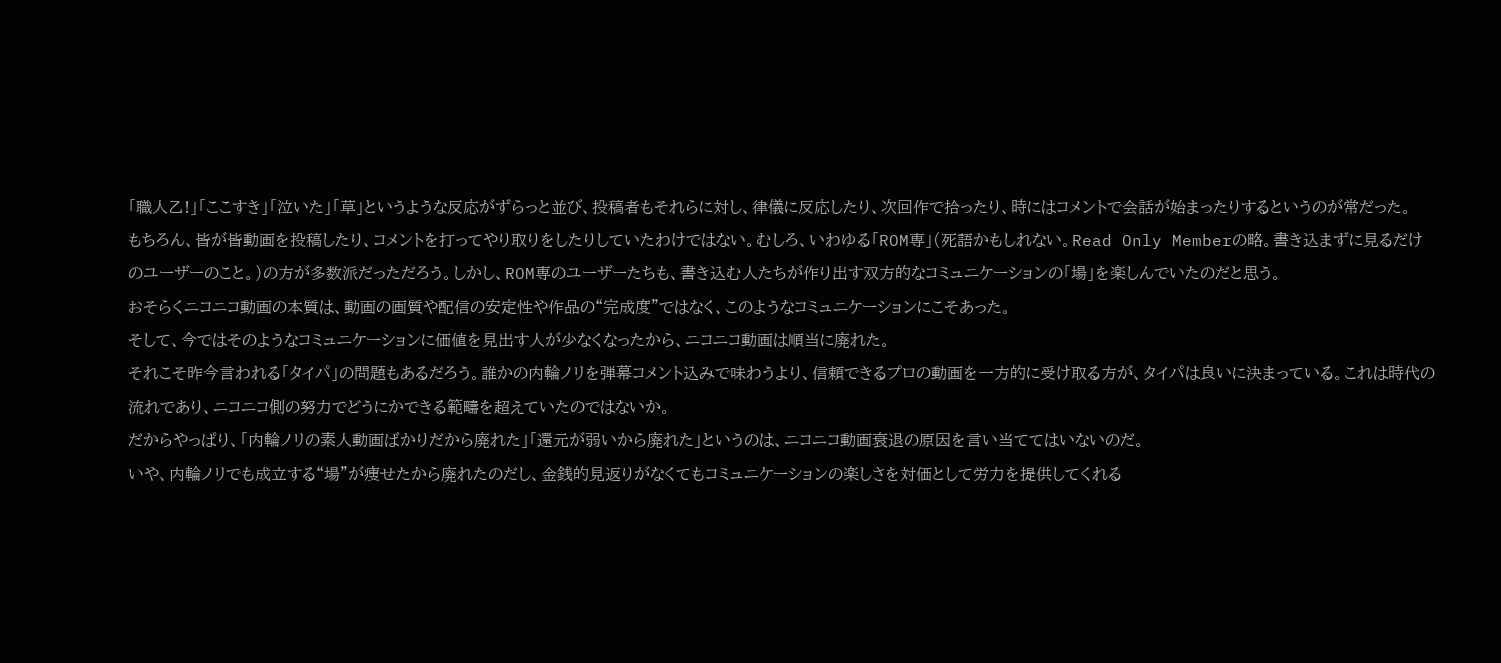「職人乙!」「ここすき」「泣いた」「草」というような反応がずらっと並び、投稿者もそれらに対し、律儀に反応したり、次回作で拾ったり、時にはコメントで会話が始まったりするというのが常だった。
もちろん、皆が皆動画を投稿したり、コメントを打ってやり取りをしたりしていたわけではない。むしろ、いわゆる「ROM専」(死語かもしれない。Read Only Memberの略。書き込まずに見るだけのユーザーのこと。)の方が多数派だっただろう。しかし、ROM専のユーザーたちも、書き込む人たちが作り出す双方的なコミュニケーションの「場」を楽しんでいたのだと思う。
おそらくニコニコ動画の本質は、動画の画質や配信の安定性や作品の“完成度”ではなく、このようなコミュニケーションにこそあった。
そして、今ではそのようなコミュニケーションに価値を見出す人が少なくなったから、ニコニコ動画は順当に廃れた。
それこそ昨今言われる「タイパ」の問題もあるだろう。誰かの内輪ノリを弾幕コメント込みで味わうより、信頼できるプロの動画を一方的に受け取る方が、タイパは良いに決まっている。これは時代の流れであり、ニコニコ側の努力でどうにかできる範疇を超えていたのではないか。
だからやっぱり、「内輪ノリの素人動画ばかりだから廃れた」「還元が弱いから廃れた」というのは、ニコニコ動画衰退の原因を言い当ててはいないのだ。
いや、内輪ノリでも成立する“場”が痩せたから廃れたのだし、金銭的見返りがなくてもコミュニケーションの楽しさを対価として労力を提供してくれる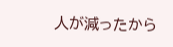人が減ったから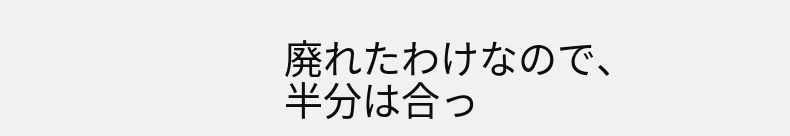廃れたわけなので、半分は合っ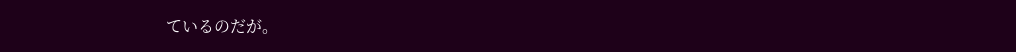ているのだが。